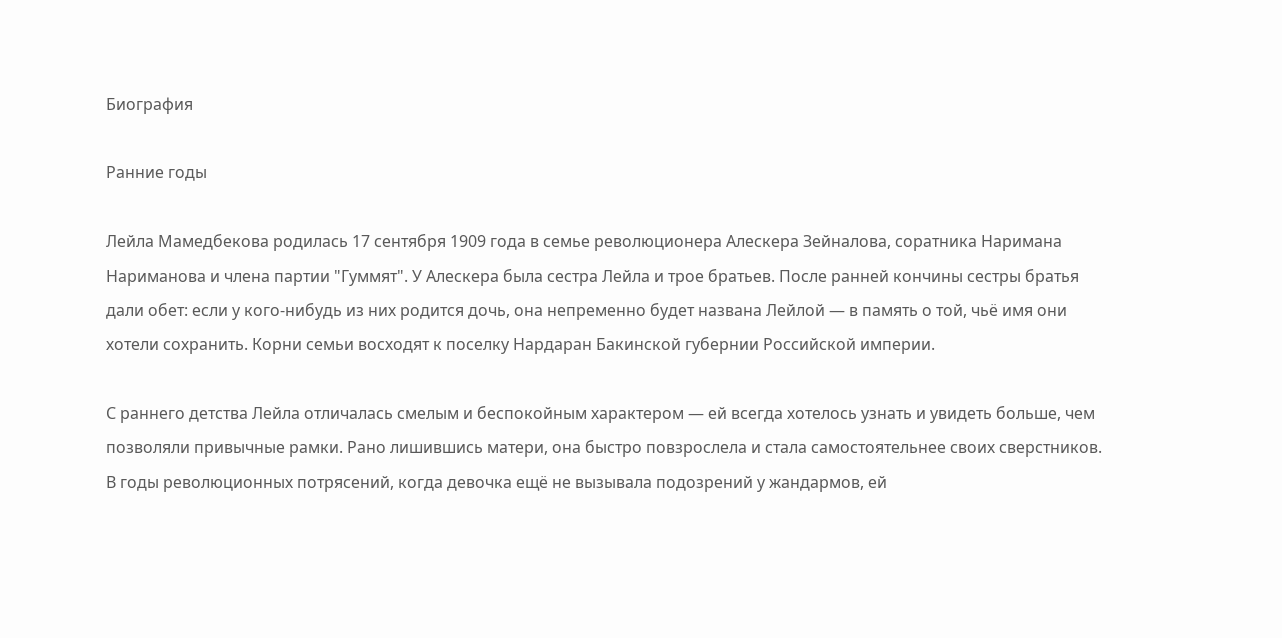Биография

Ранние годы

Лейла Мамедбекова родилась 17 сентября 1909 года в семье революционера Алескера Зейналова, соратника Наримана Нариманова и члена партии "Гуммят". У Алескера была сестра Лейла и трое братьев. После ранней кончины сестры братья дали обет: если у кого-нибудь из них родится дочь, она непременно будет названа Лейлой — в память о той, чьё имя они хотели сохранить. Корни семьи восходят к поселку Нардаран Бакинской губернии Российской империи.

С раннего детства Лейла отличалась смелым и беспокойным характером — ей всегда хотелось узнать и увидеть больше, чем позволяли привычные рамки. Рано лишившись матери, она быстро повзрослела и стала самостоятельнее своих сверстников. В годы революционных потрясений, когда девочка ещё не вызывала подозрений у жандармов, ей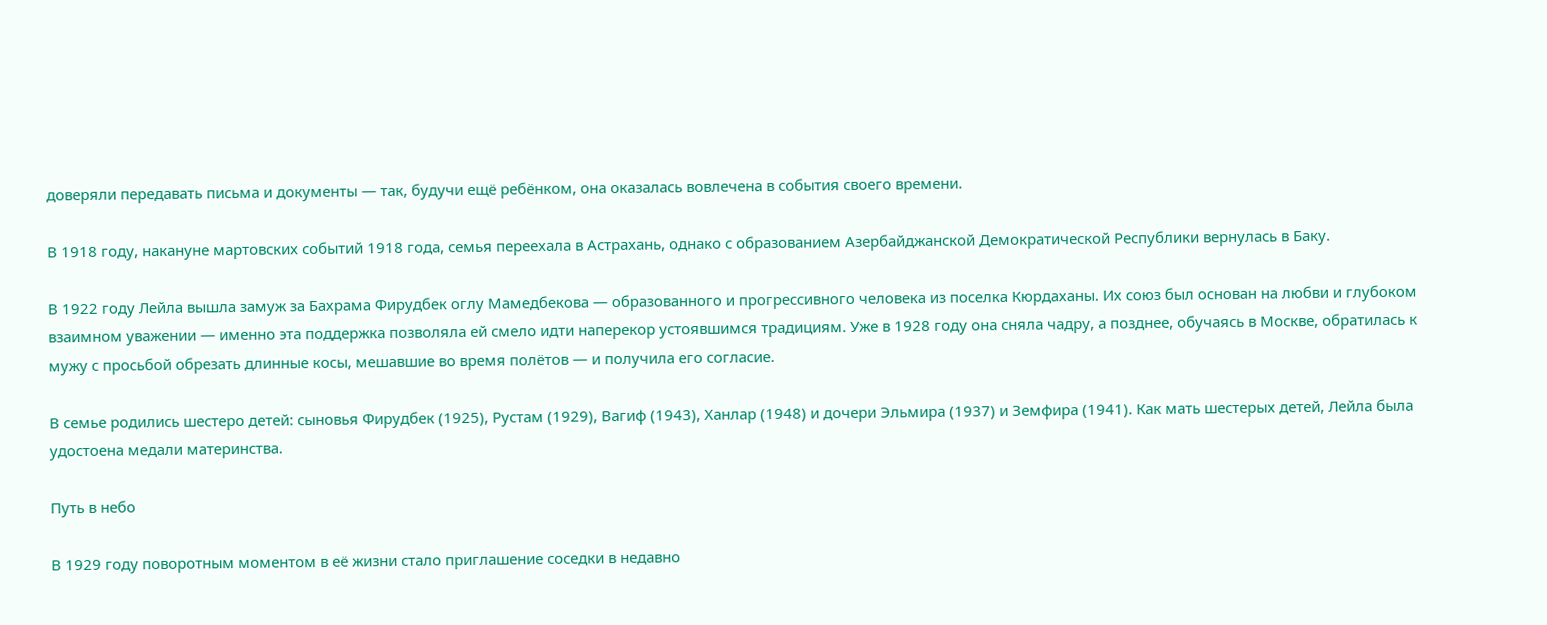доверяли передавать письма и документы — так, будучи ещё ребёнком, она оказалась вовлечена в события своего времени.

В 1918 году, накануне мартовских событий 1918 года, семья переехала в Астрахань, однако с образованием Азербайджанской Демократической Республики вернулась в Баку.

В 1922 году Лейла вышла замуж за Бахрама Фирудбек оглу Мамедбекова — образованного и прогрессивного человека из поселка Кюрдаханы. Их союз был основан на любви и глубоком взаимном уважении — именно эта поддержка позволяла ей смело идти наперекор устоявшимся традициям. Уже в 1928 году она сняла чадру, а позднее, обучаясь в Москве, обратилась к мужу с просьбой обрезать длинные косы, мешавшие во время полётов — и получила его согласие.

В семье родились шестеро детей: сыновья Фирудбек (1925), Рустам (1929), Вагиф (1943), Ханлар (1948) и дочери Эльмира (1937) и Земфира (1941). Как мать шестерых детей, Лейла была удостоена медали материнства.

Путь в небо

В 1929 году поворотным моментом в её жизни стало приглашение соседки в недавно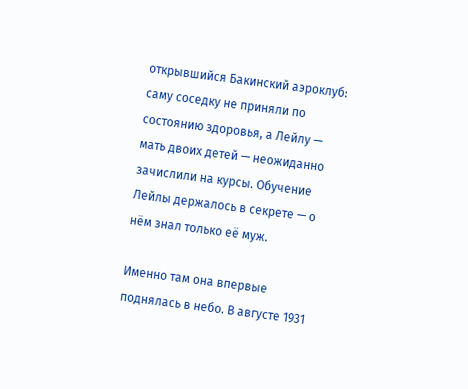открывшийся Бакинский аэроклуб: саму соседку не приняли по состоянию здоровья, а Лейлу — мать двоих детей — неожиданно зачислили на курсы. Обучение Лейлы держалось в секрете — о нём знал только её муж.

Именно там она впервые поднялась в небо. В августе 1931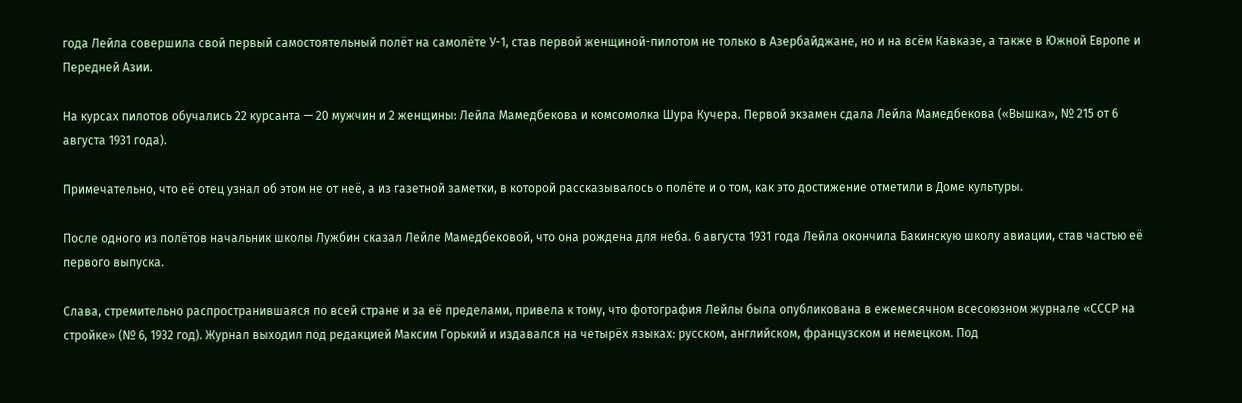года Лейла совершила свой первый самостоятельный полёт на самолёте У-1, став первой женщиной-пилотом не только в Азербайджане, но и на всём Кавказе, а также в Южной Европе и Передней Азии.

На курсах пилотов обучались 22 курсанта — 20 мужчин и 2 женщины: Лейла Мамедбекова и комсомолка Шура Кучера. Первой экзамен сдала Лейла Мамедбекова («Вышка», № 215 от 6 августа 1931 года).

Примечательно, что её отец узнал об этом не от неё, а из газетной заметки, в которой рассказывалось о полёте и о том, как это достижение отметили в Доме культуры.

После одного из полётов начальник школы Лужбин сказал Лейле Мамедбековой, что она рождена для неба. 6 августа 1931 года Лейла окончила Бакинскую школу авиации, став частью её первого выпуска.

Слава, стремительно распространившаяся по всей стране и за её пределами, привела к тому, что фотография Лейлы была опубликована в ежемесячном всесоюзном журнале «СССР на стройке» (№ 6, 1932 год). Журнал выходил под редакцией Максим Горький и издавался на четырёх языках: русском, английском, французском и немецком. Под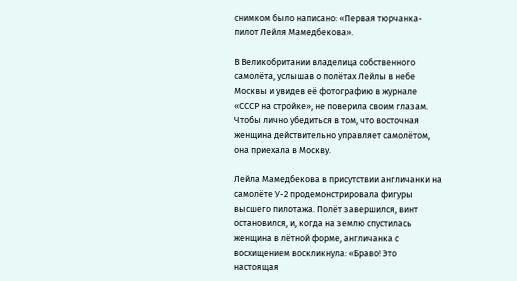снимком было написано: «Первая тюрчанка-пилот Лейля Мамедбекова».

В Великобритании владелица собственного самолёта, услышав о полётах Лейлы в небе Москвы и увидев её фотографию в журнале «СССР на стройке», не поверила своим глазам. Чтобы лично убедиться в том, что восточная женщина действительно управляет самолётом, она приехала в Москву.

Лейла Мамедбекова в присутствии англичанки на самолёте У-2 продемонстрировала фигуры высшего пилотажа. Полёт завершился, винт остановился, и, когда на землю спустилась женщина в лётной форме, англичанка с восхищением воскликнула: «Браво! Это настоящая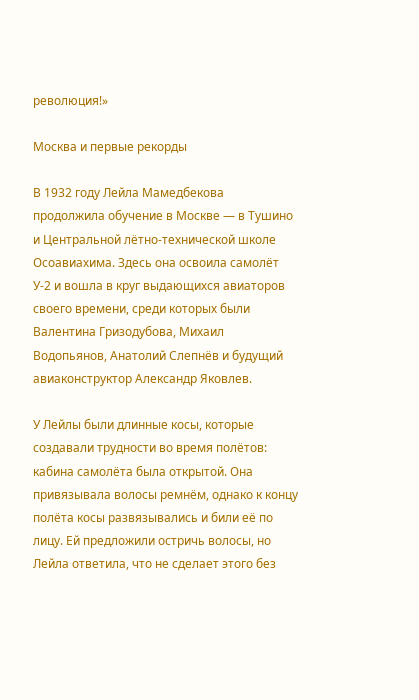революция!»

Москва и первые рекорды

В 1932 году Лейла Мамедбекова продолжила обучение в Москве — в Тушино и Центральной лётно-технической школе Осоавиахима. Здесь она освоила самолёт У-2 и вошла в круг выдающихся авиаторов своего времени, среди которых были Валентина Гризодубова, Михаил Водопьянов, Анатолий Слепнёв и будущий авиаконструктор Александр Яковлев.

У Лейлы были длинные косы, которые создавали трудности во время полётов: кабина самолёта была открытой. Она привязывала волосы ремнём, однако к концу полёта косы развязывались и били её по лицу. Ей предложили остричь волосы, но Лейла ответила, что не сделает этого без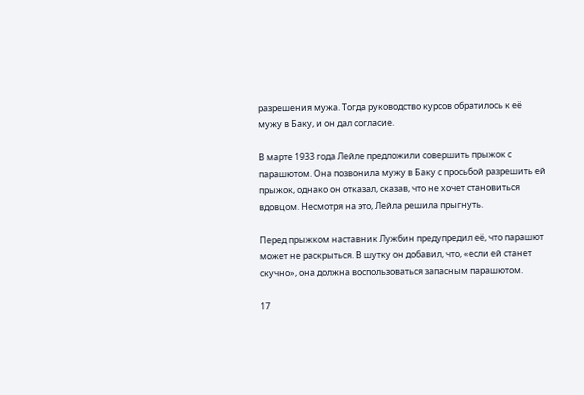разрешения мужа. Тогда руководство курсов обратилось к её мужу в Баку, и он дал согласие.

В марте 1933 года Лейле предложили совершить прыжок с парашютом. Она позвонила мужу в Баку с просьбой разрешить ей прыжок, однако он отказал, сказав, что не хочет становиться вдовцом. Несмотря на это, Лейла решила прыгнуть.

Перед прыжком наставник Лужбин предупредил её, что парашют может не раскрыться. В шутку он добавил, что, «если ей станет скучно», она должна воспользоваться запасным парашютом.

17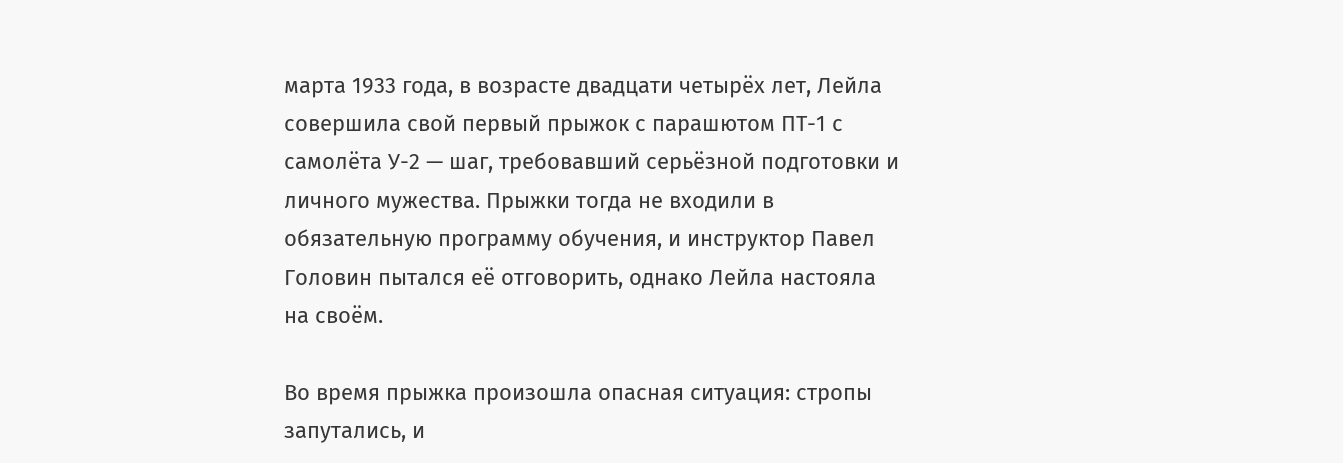марта 1933 года, в возрасте двадцати четырёх лет, Лейла совершила свой первый прыжок с парашютом ПТ-1 с самолёта У-2 — шаг, требовавший серьёзной подготовки и личного мужества. Прыжки тогда не входили в обязательную программу обучения, и инструктор Павел Головин пытался её отговорить, однако Лейла настояла на своём.

Во время прыжка произошла опасная ситуация: стропы запутались, и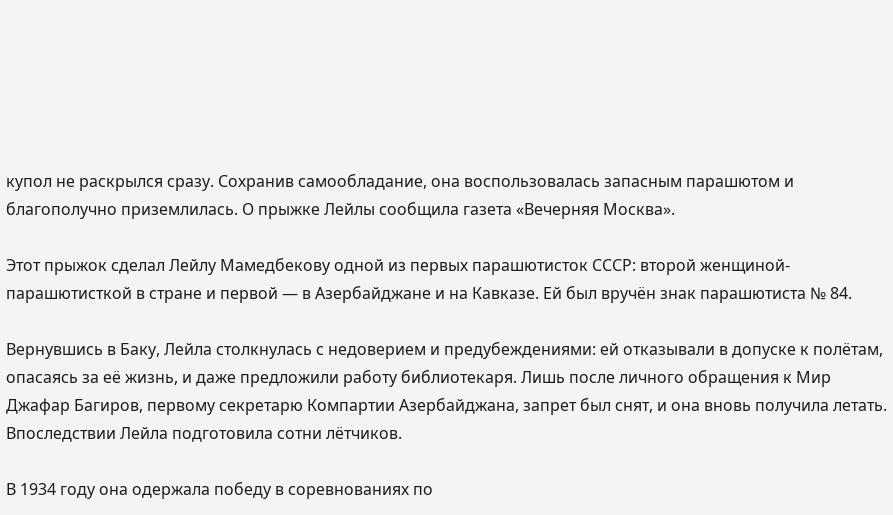купол не раскрылся сразу. Сохранив самообладание, она воспользовалась запасным парашютом и благополучно приземлилась. О прыжке Лейлы сообщила газета «Вечерняя Москва».

Этот прыжок сделал Лейлу Мамедбекову одной из первых парашютисток СССР: второй женщиной-парашютисткой в стране и первой — в Азербайджане и на Кавказе. Ей был вручён знак парашютиста № 84.

Вернувшись в Баку, Лейла столкнулась с недоверием и предубеждениями: ей отказывали в допуске к полётам, опасаясь за её жизнь, и даже предложили работу библиотекаря. Лишь после личного обращения к Мир Джафар Багиров, первому секретарю Компартии Азербайджана, запрет был снят, и она вновь получила летать. Впоследствии Лейла подготовила сотни лётчиков.

В 1934 году она одержала победу в соревнованиях по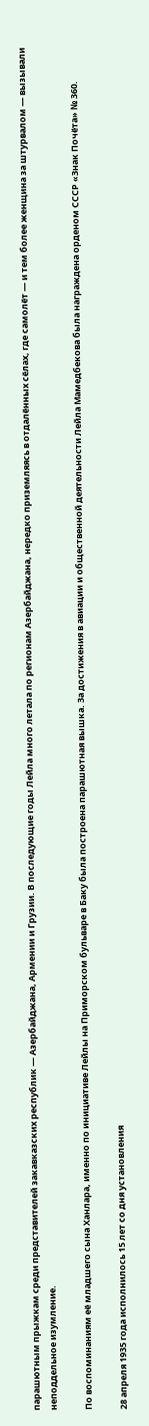парашютным прыжкам среди представителей закавказских республик — Азербайджана, Армении и Грузии. В последующие годы Лейла много летала по регионам Азербайджана, нередко приземляясь в отдалённых сёлах, где самолёт — и тем более женщина за штурвалом — вызывали неподдельное изумление.

По воспоминаниям её младшего сына Ханлара, именно по инициативе Лейлы на Приморском бульваре в Баку была построена парашютная вышка. За достижения в авиации и общественной деятельности Лейла Мамедбекова была награждена орденом СССР «Знак Почёта» № 360.

28 апреля 1935 года исполнилось 15 лет со дня установления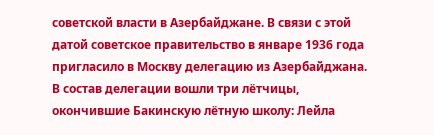советской власти в Азербайджане. В связи с этой датой советское правительство в январе 1936 года пригласило в Москву делегацию из Азербайджана. В состав делегации вошли три лётчицы, окончившие Бакинскую лётную школу: Лейла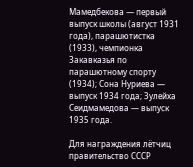Мамедбекова — первый выпуск школы (август 1931 года), парашютистка (1933), чемпионка Закавказья по парашютному спорту (1934); Сона Нуриева — выпуск 1934 года; Зулейха Сеидмамедова — выпуск 1935 года.

Для награждения лётчиц правительство СССР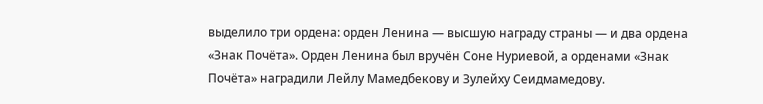выделило три ордена: орден Ленина — высшую награду страны — и два ордена «Знак Почёта». Орден Ленина был вручён Соне Нуриевой, а орденами «Знак Почёта» наградили Лейлу Мамедбекову и Зулейху Сеидмамедову.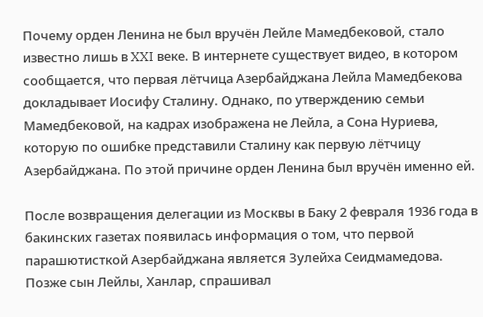Почему орден Ленина не был вручён Лейле Мамедбековой, стало известно лишь в XXI веке. В интернете существует видео, в котором сообщается, что первая лётчица Азербайджана Лейла Мамедбекова докладывает Иосифу Сталину. Однако, по утверждению семьи Мамедбековой, на кадрах изображена не Лейла, а Сона Нуриева, которую по ошибке представили Сталину как первую лётчицу Азербайджана. По этой причине орден Ленина был вручён именно ей.

После возвращения делегации из Москвы в Баку 2 февраля 1936 года в бакинских газетах появилась информация о том, что первой парашютисткой Азербайджана является Зулейха Сеидмамедова. Позже сын Лейлы, Ханлар, спрашивал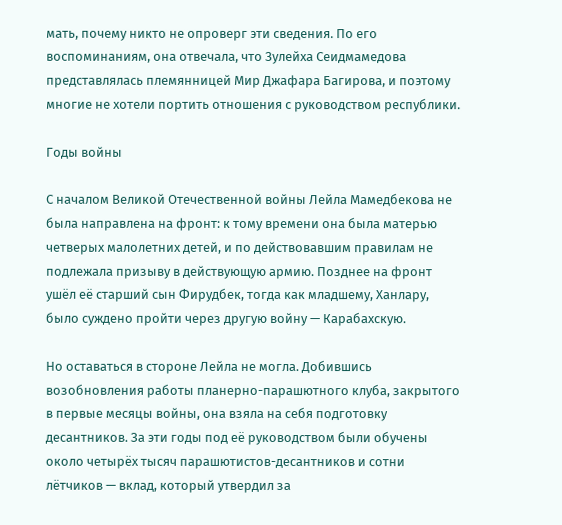мать, почему никто не опроверг эти сведения. По его воспоминаниям, она отвечала, что Зулейха Сеидмамедова представлялась племянницей Мир Джафара Багирова, и поэтому многие не хотели портить отношения с руководством республики.

Годы войны

С началом Великой Отечественной войны Лейла Мамедбекова не была направлена на фронт: к тому времени она была матерью четверых малолетних детей, и по действовавшим правилам не подлежала призыву в действующую армию. Позднее на фронт ушёл её старший сын Фирудбек, тогда как младшему, Ханлару, было суждено пройти через другую войну — Карабахскую.

Но оставаться в стороне Лейла не могла. Добившись возобновления работы планерно-парашютного клуба, закрытого в первые месяцы войны, она взяла на себя подготовку десантников. За эти годы под её руководством были обучены около четырёх тысяч парашютистов-десантников и сотни лётчиков — вклад, который утвердил за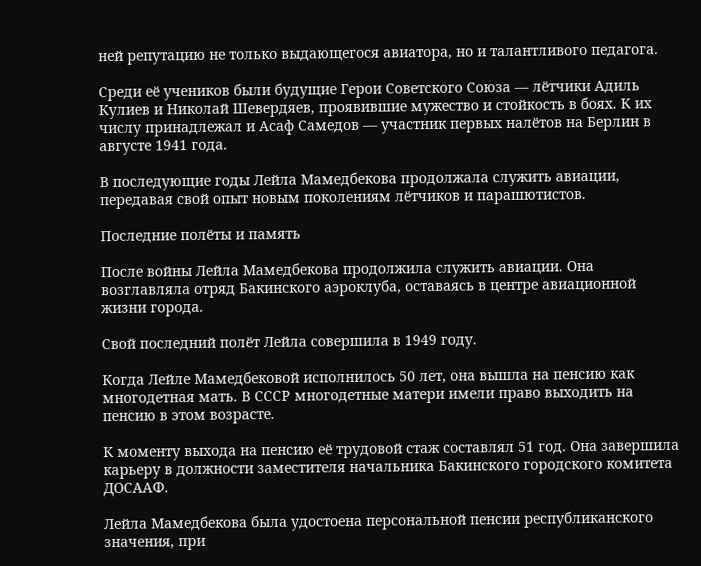ней репутацию не только выдающегося авиатора, но и талантливого педагога.

Среди её учеников были будущие Герои Советского Союза — лётчики Адиль Кулиев и Николай Шевердяев, проявившие мужество и стойкость в боях. К их числу принадлежал и Асаф Самедов — участник первых налётов на Берлин в августе 1941 года.

В последующие годы Лейла Мамедбекова продолжала служить авиации, передавая свой опыт новым поколениям лётчиков и парашютистов.

Последние полёты и память

После войны Лейла Мамедбекова продолжила служить авиации. Она возглавляла отряд Бакинского аэроклуба, оставаясь в центре авиационной жизни города.

Свой последний полёт Лейла совершила в 1949 году.

Когда Лейле Мамедбековой исполнилось 50 лет, она вышла на пенсию как многодетная мать. В СССР многодетные матери имели право выходить на пенсию в этом возрасте.

К моменту выхода на пенсию её трудовой стаж составлял 51 год. Она завершила карьеру в должности заместителя начальника Бакинского городского комитета ДОСААФ.

Лейла Мамедбекова была удостоена персональной пенсии республиканского значения, при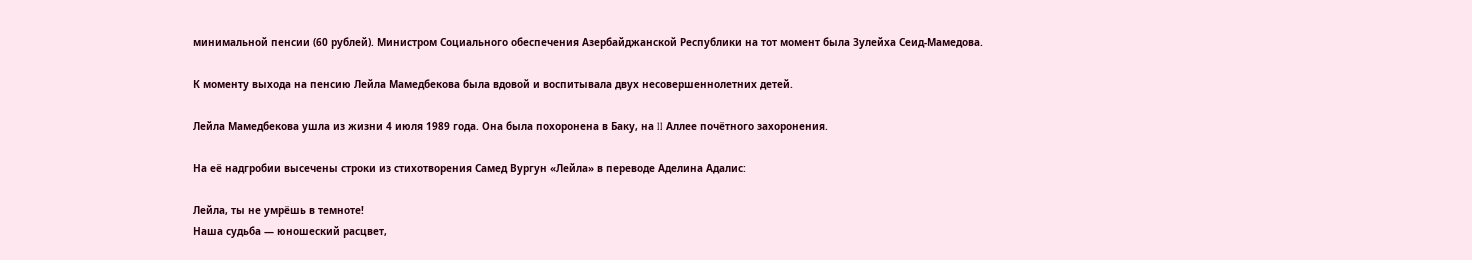минимальной пенсии (60 рублей). Министром Социального обеспечения Азербайджанской Республики на тот момент была Зулейха Сеид-Мамедова.

К моменту выхода на пенсию Лейла Мамедбекова была вдовой и воспитывала двух несовершеннолетних детей.

Лейла Мамедбекова ушла из жизни 4 июля 1989 года. Она была похоронена в Баку, на II Аллее почётного захоронения.

На её надгробии высечены строки из стихотворения Самед Вургун «Лейла» в переводе Аделина Адалис:

Лейла, ты не умрёшь в темноте!
Наша судьба — юношеский расцвет,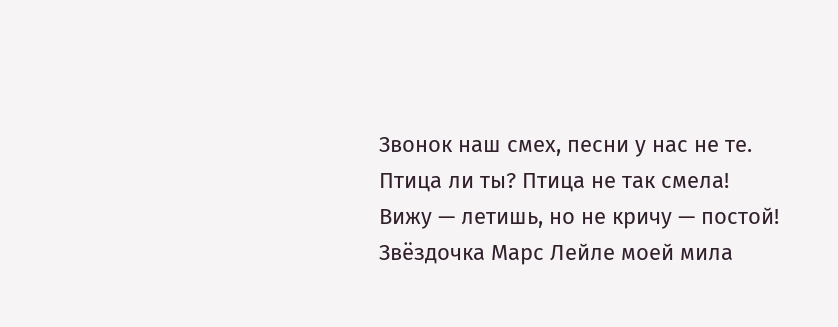Звонок наш смех, песни у нас не те.
Птица ли ты? Птица не так смела!
Вижу — летишь, но не кричу — постой!
Звёздочка Марс Лейле моей мила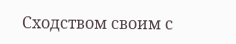Сходством своим с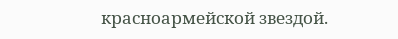красноармейской звездой.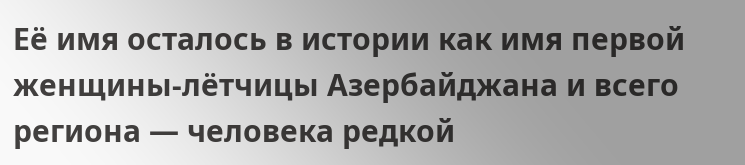Её имя осталось в истории как имя первой женщины-лётчицы Азербайджана и всего региона — человека редкой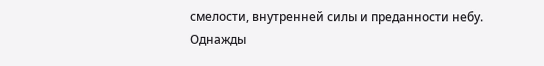смелости, внутренней силы и преданности небу. Однажды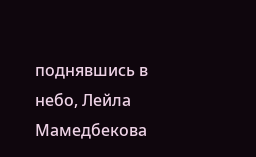поднявшись в небо, Лейла Мамедбекова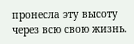пронесла эту высоту через всю свою жизнь.